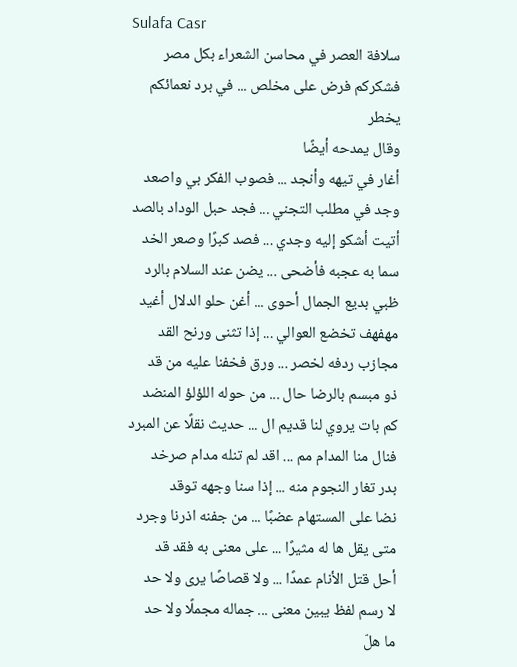Sulafa Casr
سلافة العصر في محاسن الشعراء بكل مصر
فشكركم فرض على مخلص ... في برد نعمائكم يخطر
وقال يمدحه أيضًا
أغار في تيهه وأنجد ... فصوب الفكر بي واصعد
وجد في مطلب التجني ... فجد حبل الوداد بالصد
أتيت أشكو إليه وجدي ... فصد كبرًا وصعر الخد
سما به عجبه فأضحى ... يضن عند السلام بالرد
ظبي بديع الجمال أحوى ... أغن حلو الدلال أغيد
مهفهف تخضع العوالي ... إذا تثنى ورنح القد
مجازب ردفه لخصر ... ورق فخفنا عليه من قد
ذو مبسم بالرضا حال ... من حوله اللؤلؤ المنضد
كم بات يروي لنا قديم ال ... حديث نقلًا عن المبرد
فنال منا المدام مم ... اقد لم تنله مدام صرخد
بدر تغار النجوم منه ... إذا سنا وجهه توقد
نضا على المستهام عضبًا ... من جفنه اذرنا وجرد
متى يقل ها له مثيرًا ... على معنى به فقد قد
أحل قتل الأنام عمدًا ... ولا قصاصًا يرى ولا حد
لا رسم لفظ يبين معنى ... جماله مجملًا ولا حد
ما هلّ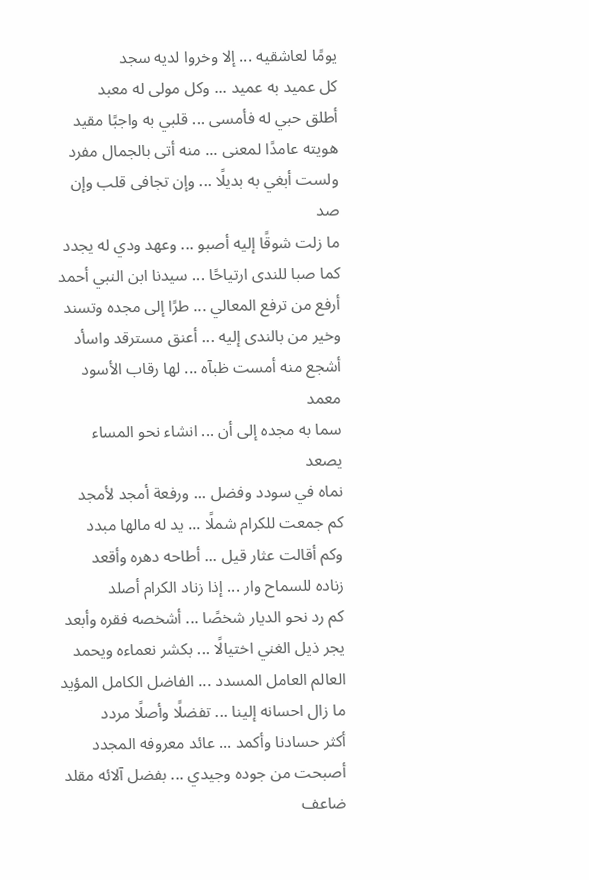يومًا لعاشقيه ... إلا وخروا لديه سجد
كل عميد به عميد ... وكل مولى له معبد
أطلق حبي له فأمسى ... قلبي به واجبًا مقيد
هويته عامدًا لمعنى ... منه أتى بالجمال مفرد
ولست أبغي به بديلًا ... وإن تجافى قلب وإن صد
ما زلت شوقًا إليه أصبو ... وعهد ودي له يجدد
كما صبا للندى ارتياحًا ... سيدنا ابن النبي أحمد
أرفع من ترفع المعالي ... طرًا إلى مجده وتسند
وخير من بالندى إليه ... أعنق مسترقد واسأد
أشجع منه أمست ظبآه ... لها رقاب الأسود معمد
سما به مجده إلى أن ... انشاء نحو المساء يصعد
نماه في سودد وفضل ... ورفعة أمجد لأمجد
كم جمعت للكرام شملًا ... يد له مالها مبدد
وكم أقالت عثار قيل ... أطاحه دهره وأقعد
زناده للسماح وار ... إذا زناد الكرام أصلد
كم رد نحو الديار شخصًا ... أشخصه فقره وأبعد
يجر ذيل الغني اختيالًا ... بكشر نعماءه ويحمد
العالم العامل المسدد ... الفاضل الكامل المؤيد
ما زال احسانه إلينا ... تفضلًا وأصلًا مردد
أكثر حسادنا وأكمد ... عائد معروفه المجدد
أصبحت من جوده وجيدي ... بفضل آلائه مقلد
ضاعف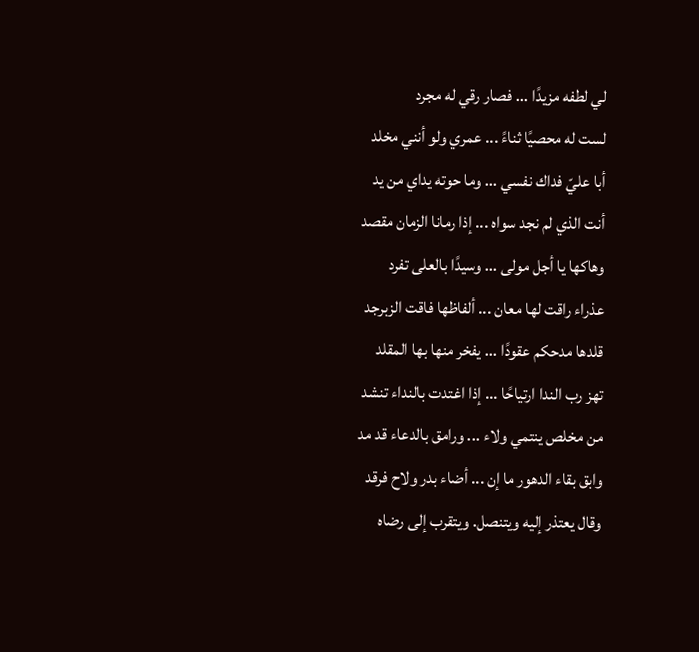لي لطفه مزيدًا ... فصار رقي له مجرد
لست له محصيًا ثناءً ... عمري ولو أنني مخلد
أبا عليّ فداك نفسي ... وما حوته يداي من يد
أنت الذي لم نجد سواه ... إذا رمانا الزمان مقصد
وهاكها يا أجل مولى ... وسيدًا بالعلى تفرد
عذراء راقت لها معان ... ألفاظها فاقت الزبرجد
قلدها مدحكم عقودًا ... يفخر منها بها المقلد
تهز رب الندا ارتياحًا ... إذا اغتدت بالنداء تنشد
من مخلص ينتمي ولاء ... ورامق بالدعاء قد مد
وابق بقاء الدهور ما إن ... أضاء بدر ولاح فرقد
وقال يعتذر إليه ويتنصل. ويتقرب إلى رضاه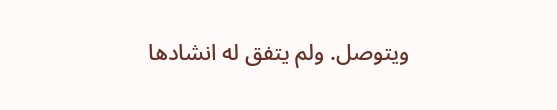ويتوصل. ولم يتفق له انشادها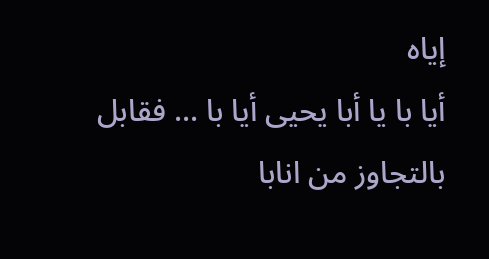إياه
أيا با يا أبا يحيى أيا با ... فقابل بالتجاوز من انابا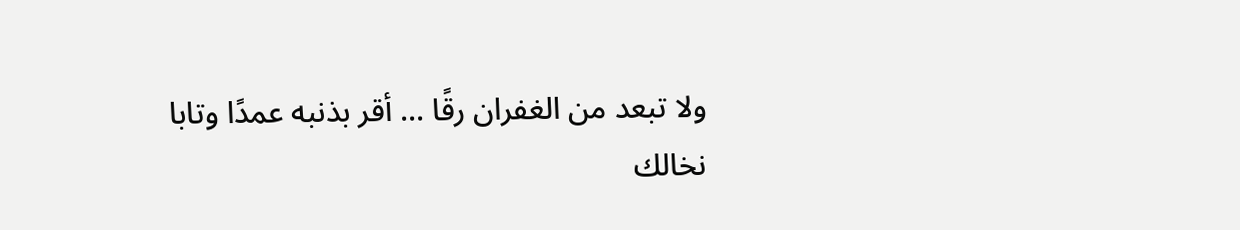ولا تبعد من الغفران رقًا ... أقر بذنبه عمدًا وتابا
نخالك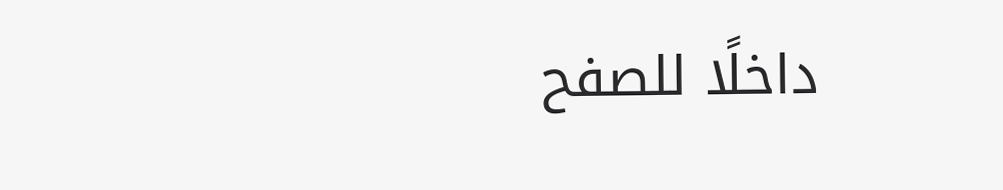داخلًا للصفح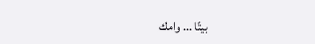بيتًا ... وامك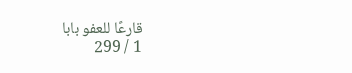قارعًا للعفو بابا
1 / 299